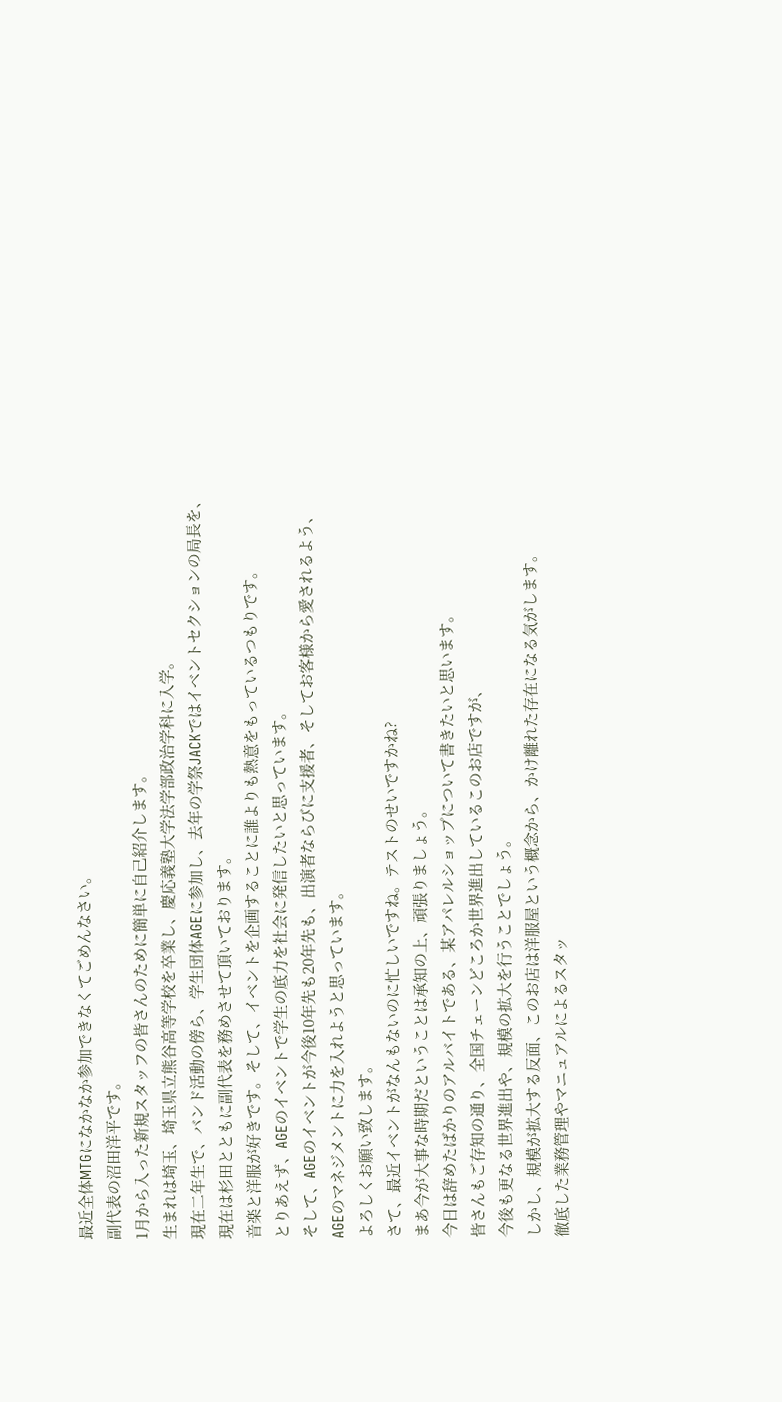最近全体MTGになかなか参加できなくてごめんなさい。
副代表の沼田洋平です。
1月から入った新規スタッフの皆さんのために簡単に自己紹介します。
生まれは埼玉、埼玉県立熊谷高等学校を卒業し、慶応義塾大学法学部政治学科に入学。
現在二年生で、バンド活動の傍ら、学生団体AGEに参加し、去年の学祭JACKではイベントセクションの局長を、
現在は杉田とともに副代表を務めさせて頂いております。
音楽と洋服が好きです。そして、イベントを企画することに誰よりも熱意をもっているつもりです。
とりあえず、AGEのイベントで学生の底力を社会に発信したいと思っています。
そして、AGEのイベントが今後10年先も20年先も、出演者ならびに支援者、そしてお客様から愛されるよう、
AGEのマネジメントに力を入れようと思っています。
よろしくお願い致します。
さて、最近イベントがなんもないのに忙しいですね。テストのせいですかね?
まあ今が大事な時期だということは承知の上、頑張りましょう。
今日は辞めたばかりのアルバイトである、某アパレルショップについて書きたいと思います。
皆さんもご存知の通り、全国チェーンどころか世界進出しているこのお店ですが、
今後も更なる世界進出や、規模の拡大を行うことでしょう。
しかし、規模が拡大する反面、このお店は洋服屋という概念から、かけ離れた存在になる気がします。
徹底した業務管理やマニュアルによるスタッ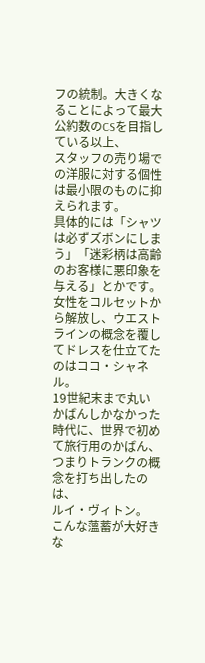フの統制。大きくなることによって最大公約数のCSを目指している以上、
スタッフの売り場での洋服に対する個性は最小限のものに抑えられます。
具体的には「シャツは必ずズボンにしまう」「迷彩柄は高齢のお客様に悪印象を与える」とかです。
女性をコルセットから解放し、ウエストラインの概念を覆してドレスを仕立てたのはココ・シャネル。
19世紀末まで丸いかばんしかなかった時代に、世界で初めて旅行用のかばん、つまりトランクの概念を打ち出したのは、
ルイ・ヴィトン。
こんな薀蓄が大好きな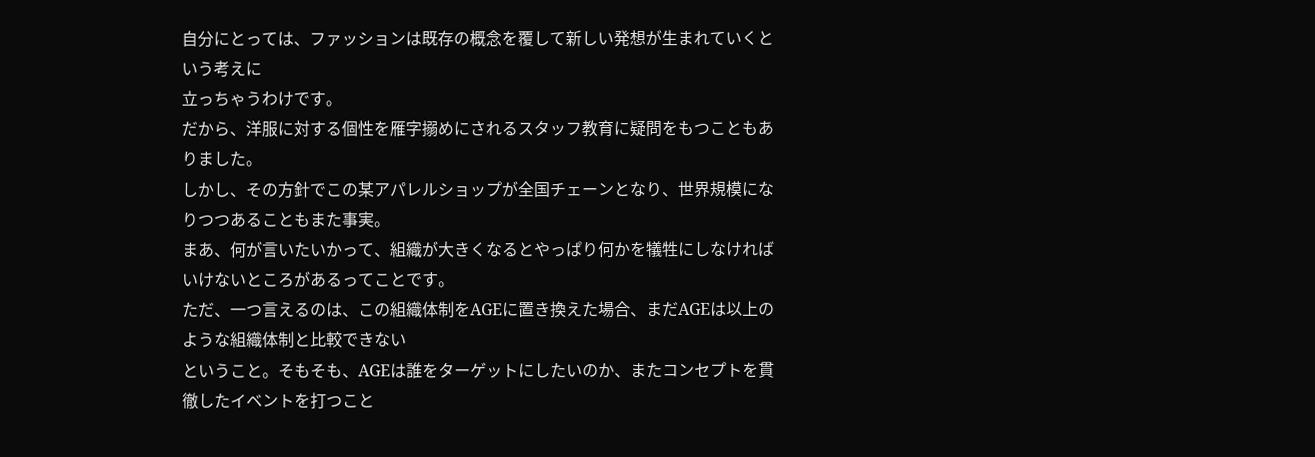自分にとっては、ファッションは既存の概念を覆して新しい発想が生まれていくという考えに
立っちゃうわけです。
だから、洋服に対する個性を雁字搦めにされるスタッフ教育に疑問をもつこともありました。
しかし、その方針でこの某アパレルショップが全国チェーンとなり、世界規模になりつつあることもまた事実。
まあ、何が言いたいかって、組織が大きくなるとやっぱり何かを犠牲にしなければいけないところがあるってことです。
ただ、一つ言えるのは、この組織体制をAGEに置き換えた場合、まだAGEは以上のような組織体制と比較できない
ということ。そもそも、AGEは誰をターゲットにしたいのか、またコンセプトを貫徹したイベントを打つこと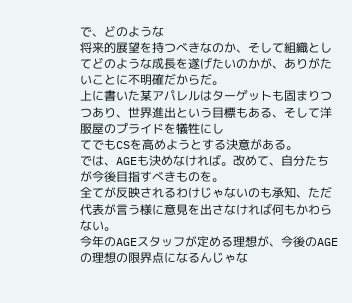で、どのような
将来的展望を持つべきなのか、そして組織としてどのような成長を遂げたいのかが、ありがたいことに不明確だからだ。
上に書いた某アパレルはターゲットも固まりつつあり、世界進出という目標もある、そして洋服屋のプライドを犠牲にし
てでもCSを高めようとする決意がある。
では、AGEも決めなければ。改めて、自分たちが今後目指すべきものを。
全てが反映されるわけじゃないのも承知、ただ代表が言う様に意見を出さなければ何もかわらない。
今年のAGEスタッフが定める理想が、今後のAGEの理想の限界点になるんじゃな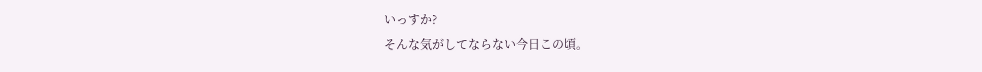いっすか?
そんな気がしてならない今日この頃。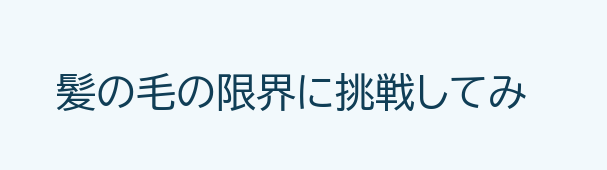髪の毛の限界に挑戦してみ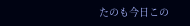たのも今日この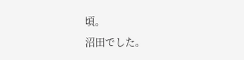頃。
沼田でした。